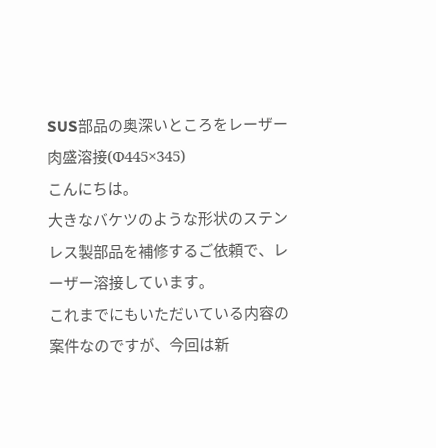SUS部品の奥深いところをレーザー肉盛溶接(Φ445×345)
こんにちは。
大きなバケツのような形状のステンレス製部品を補修するご依頼で、レーザー溶接しています。
これまでにもいただいている内容の案件なのですが、今回は新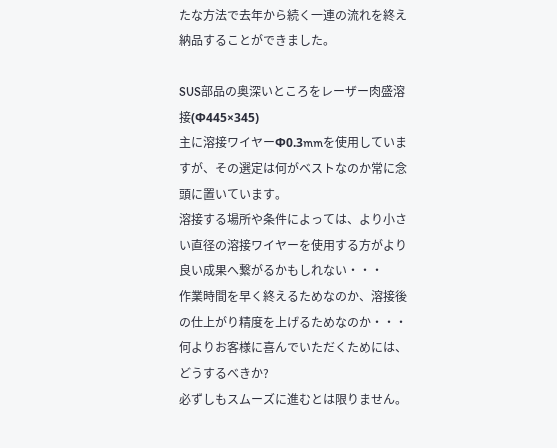たな方法で去年から続く一連の流れを終え納品することができました。

SUS部品の奥深いところをレーザー肉盛溶接(Φ445×345)
主に溶接ワイヤーΦ0.3mmを使用していますが、その選定は何がベストなのか常に念頭に置いています。
溶接する場所や条件によっては、より小さい直径の溶接ワイヤーを使用する方がより良い成果へ繋がるかもしれない・・・
作業時間を早く終えるためなのか、溶接後の仕上がり精度を上げるためなのか・・・
何よりお客様に喜んでいただくためには、どうするべきか?
必ずしもスムーズに進むとは限りません。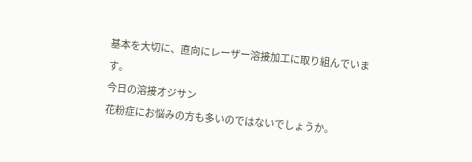基本を大切に、直向にレーザー溶接加工に取り組んでいます。
今日の溶接オジサン
花粉症にお悩みの方も多いのではないでしょうか。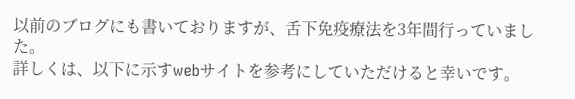以前のブログにも書いておりますが、舌下免疫療法を3年間行っていました。
詳しくは、以下に示すwebサイトを参考にしていただけると幸いです。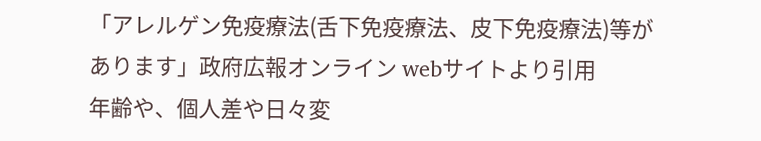「アレルゲン免疫療法(舌下免疫療法、皮下免疫療法)等があります」政府広報オンライン webサイトより引用
年齢や、個人差や日々変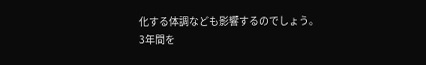化する体調なども影響するのでしょう。
3年間を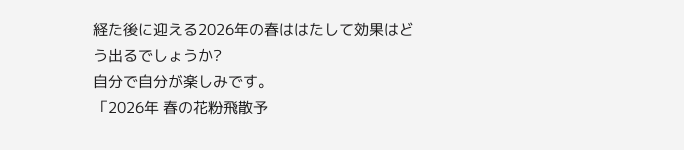経た後に迎える2026年の春ははたして効果はどう出るでしょうか?
自分で自分が楽しみです。
「2026年 春の花粉飛散予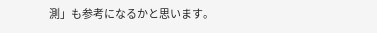測」も参考になるかと思います。